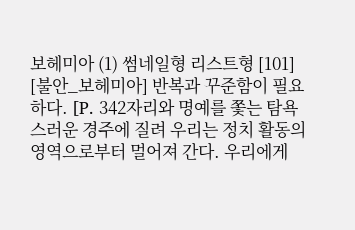보헤미아 (1) 썸네일형 리스트형 [101] [불안_보헤미아] 반복과 꾸준함이 필요하다. [P. 342자리와 명예를 쫓는 탐욕스러운 경주에 질려 우리는 정치 활동의 영역으로부터 멀어져 간다. 우리에게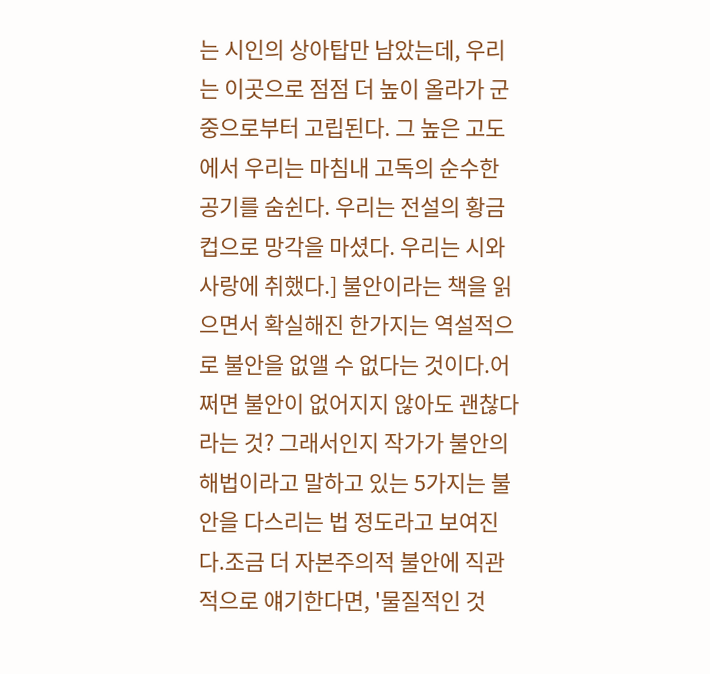는 시인의 상아탑만 남았는데, 우리는 이곳으로 점점 더 높이 올라가 군중으로부터 고립된다. 그 높은 고도에서 우리는 마침내 고독의 순수한 공기를 숨쉰다. 우리는 전설의 황금 컵으로 망각을 마셨다. 우리는 시와 사랑에 취했다.] 불안이라는 책을 읽으면서 확실해진 한가지는 역설적으로 불안을 없앨 수 없다는 것이다.어쩌면 불안이 없어지지 않아도 괜찮다라는 것? 그래서인지 작가가 불안의 해법이라고 말하고 있는 5가지는 불안을 다스리는 법 정도라고 보여진다.조금 더 자본주의적 불안에 직관적으로 얘기한다면, '물질적인 것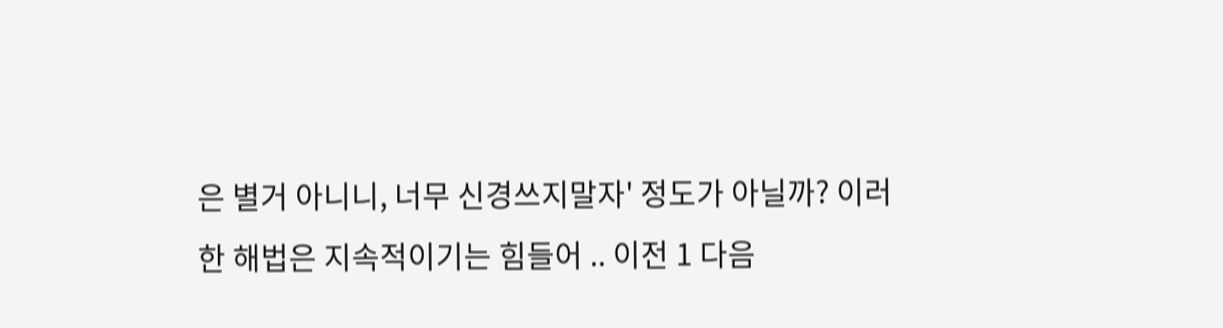은 별거 아니니, 너무 신경쓰지말자' 정도가 아닐까? 이러한 해법은 지속적이기는 힘들어 .. 이전 1 다음